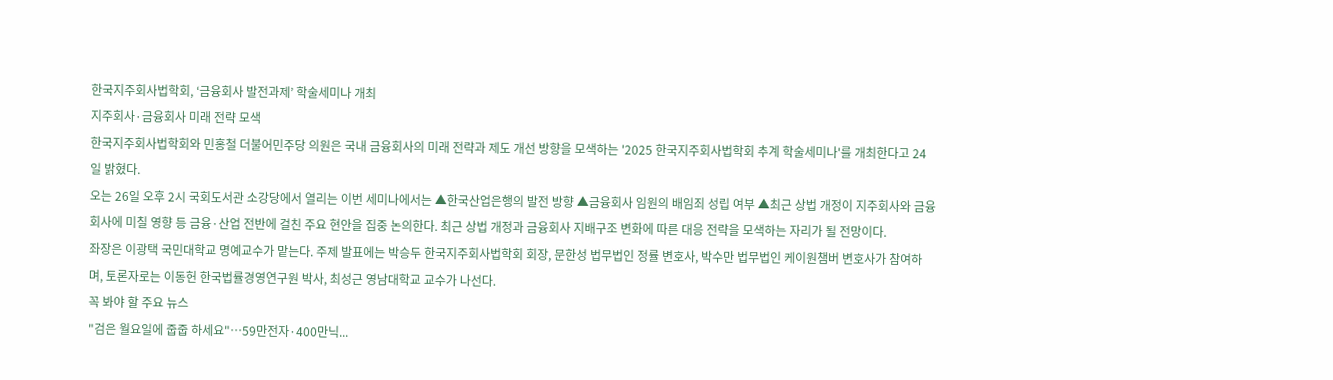한국지주회사법학회, ‘금융회사 발전과제’ 학술세미나 개최
지주회사·금융회사 미래 전략 모색
한국지주회사법학회와 민홍철 더불어민주당 의원은 국내 금융회사의 미래 전략과 제도 개선 방향을 모색하는 '2025 한국지주회사법학회 추계 학술세미나'를 개최한다고 24일 밝혔다.
오는 26일 오후 2시 국회도서관 소강당에서 열리는 이번 세미나에서는 ▲한국산업은행의 발전 방향 ▲금융회사 임원의 배임죄 성립 여부 ▲최근 상법 개정이 지주회사와 금융회사에 미칠 영향 등 금융·산업 전반에 걸친 주요 현안을 집중 논의한다. 최근 상법 개정과 금융회사 지배구조 변화에 따른 대응 전략을 모색하는 자리가 될 전망이다.
좌장은 이광택 국민대학교 명예교수가 맡는다. 주제 발표에는 박승두 한국지주회사법학회 회장, 문한성 법무법인 정률 변호사, 박수만 법무법인 케이원챔버 변호사가 참여하며, 토론자로는 이동헌 한국법률경영연구원 박사, 최성근 영남대학교 교수가 나선다.
꼭 봐야 할 주요 뉴스
"검은 월요일에 줍줍 하세요"…59만전자·400만닉...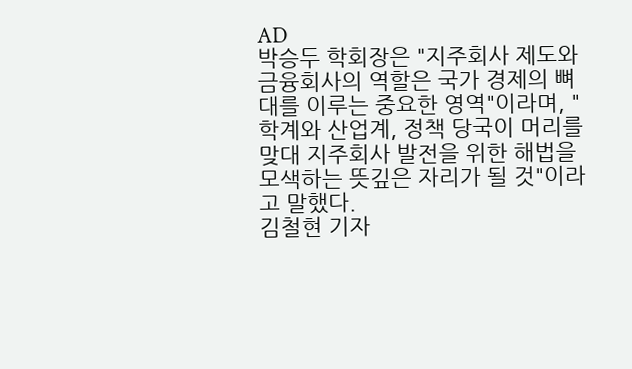AD
박승두 학회장은 "지주회사 제도와 금융회사의 역할은 국가 경제의 뼈대를 이루는 중요한 영역"이라며, "학계와 산업계, 정책 당국이 머리를 맞대 지주회사 발전을 위한 해법을 모색하는 뜻깊은 자리가 될 것"이라고 말했다.
김철현 기자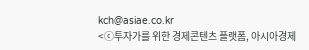kch@asiae.co.kr
<ⓒ투자가를 위한 경제콘텐츠 플랫폼, 아시아경제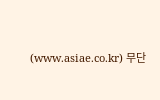(www.asiae.co.kr) 무단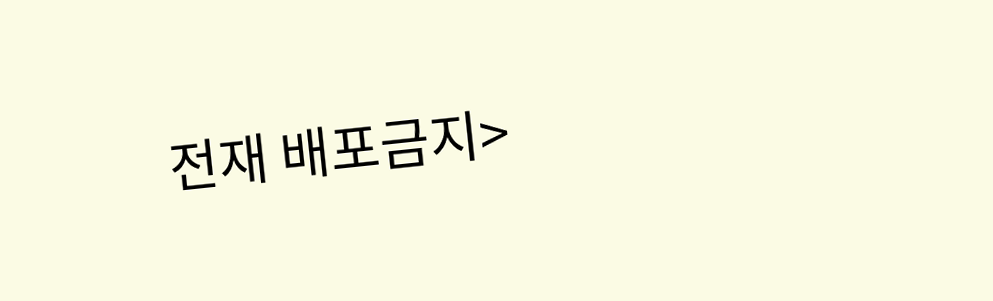전재 배포금지>